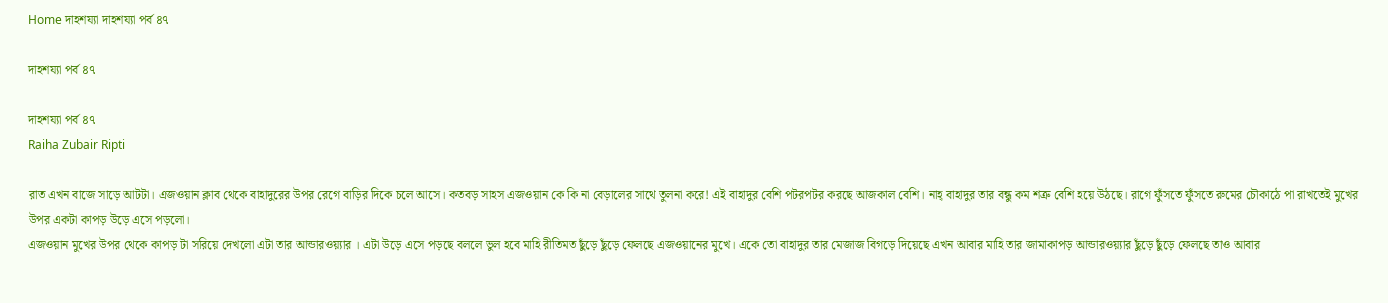Home দাহশয্যা দাহশয্যা পর্ব ৪৭

দাহশয্যা পর্ব ৪৭

দাহশয্যা পর্ব ৪৭
Raiha Zubair Ripti

রাত এখন বাজে সাড়ে আটটা। এজওয়ান ক্লাব থেকে বাহাদুরের উপর রেগে বাড়ির দিকে চলে আসে। কতবড় সাহস এজওয়ান কে কি না বেড়ালের সাথে তুলনা করে! এই বাহাদুর বেশি পটরপটর করছে আজকাল বেশি। নাহ্ বাহাদুর তার বন্ধু কম শত্রু বেশি হয়ে উঠছে। রাগে ফুঁসতে ফুঁসতে রুমের চৌকাঠে পা রাখতেই মুখের উপর একটা কাপড় উড়ে এসে পড়লো।
এজওয়ান মুখের উপর থেকে কাপড় টা সরিয়ে দেখলো এটা তার আন্ডারওয়্যার । এটা উড়ে এসে পড়ছে বললে ভুল হবে মাহি রীতিমত ছুঁড়ে ছুঁড়ে ফেলছে এজওয়ানের মুখে। একে তো বাহাদুর তার মেজাজ বিগড়ে দিয়েছে এখন আবার মাহি তার জামাকাপড় আন্ডারওয়্যার ছুঁড়ে ছুঁড়ে ফেলছে তাও আবার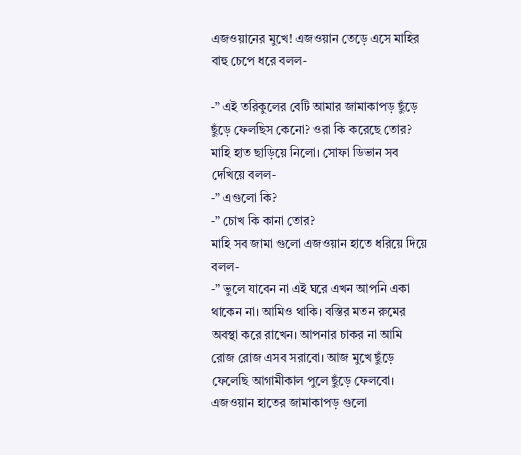এজওয়ানের মুখে! এজওয়ান তেড়ে এসে মাহির বাহু চেপে ধরে বলল-

-” এই তরিকুলের বেটি আমার জামাকাপড় ছুঁড়ে ছুঁড়ে ফেলছিস কেনো? ওরা কি করেছে তোর?
মাহি হাত ছাড়িয়ে নিলো। সোফা ডিভান সব দেখিয়ে বলল-
-” এগুলো কি?
-” চোখ কি কানা তোর?
মাহি সব জামা গুলো এজওয়ান হাতে ধরিয়ে দিয়ে বলল-
-” ভুলে যাবেন না এই ঘরে এখন আপনি একা থাকেন না। আমিও থাকি। বস্তির মতন রুমের অবস্থা করে রাখেন। আপনার চাকর না আমি রোজ রোজ এসব সরাবো। আজ মুখে ছুঁড়ে ফেলেছি আগামীকাল পুলে ছুঁড়ে ফেলবো।
এজওয়ান হাতের জামাকাপড় গুলো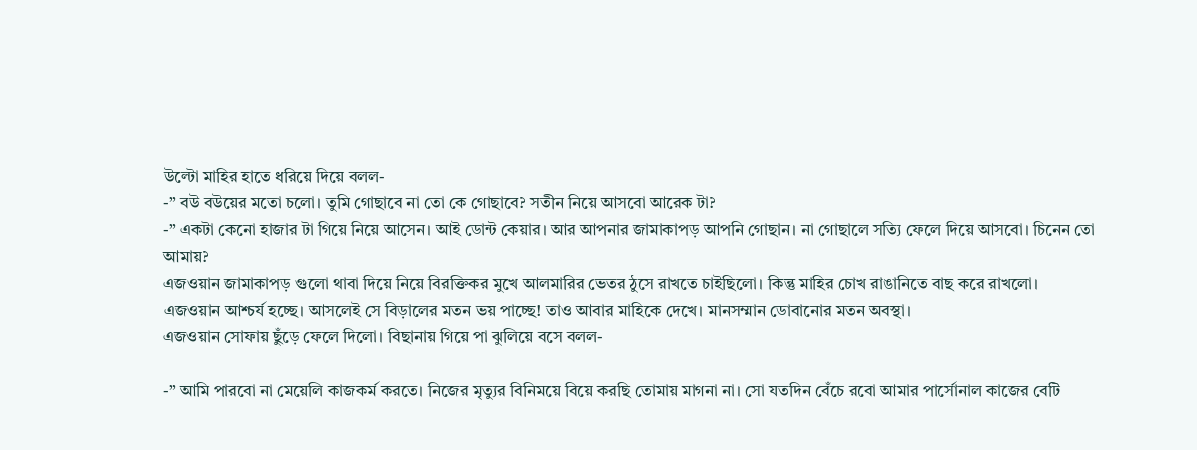উল্টো মাহির হাতে ধরিয়ে দিয়ে বলল-
-” বউ বউয়ের মতো চলো। তুমি গোছাবে না তো কে গোছাবে? সতীন নিয়ে আসবো আরেক টা?
-” একটা কেনো হাজার টা গিয়ে নিয়ে আসেন। আই ডোন্ট কেয়ার। আর আপনার জামাকাপড় আপনি গোছান। না গোছালে সত্যি ফেলে দিয়ে আসবো। চিনেন তো আমায়?
এজওয়ান জামাকাপড় গুলো থাবা দিয়ে নিয়ে বিরক্তিকর মুখে আলমারির ভেতর ঠুসে রাখতে চাইছিলো। কিন্তু মাহির চোখ রাঙানিতে বাছ করে রাখলো।
এজওয়ান আশ্চর্য হচ্ছে। আসলেই সে বিড়ালের মতন ভয় পাচ্ছে! তাও আবার মাহিকে দেখে। মানসম্মান ডোবানোর মতন অবস্থা।
এজওয়ান সোফায় ছুঁড়ে ফেলে দিলো। বিছানায় গিয়ে পা ঝুলিয়ে বসে বলল-

-” আমি পারবো না মেয়েলি কাজকর্ম করতে। নিজের মৃত্যুর বিনিময়ে বিয়ে করছি তোমায় মাগনা না। সো যতদিন বেঁচে রবো আমার পার্সোনাল কাজের বেটি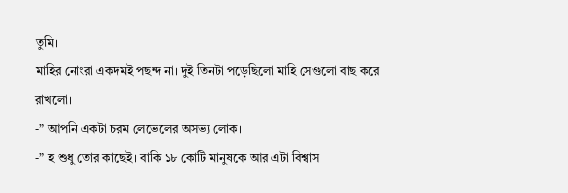তুমি।
মাহির নোংরা একদমই পছন্দ না। দুই তিনটা পড়েছিলো মাহি সেগুলো বাছ করে রাখলো।
-” আপনি একটা চরম লেভেলের অসভ্য লোক।
-” হ শুধু তোর কাছেই। বাকি ১৮ কোটি মানুষকে আর এটা বিশ্বাস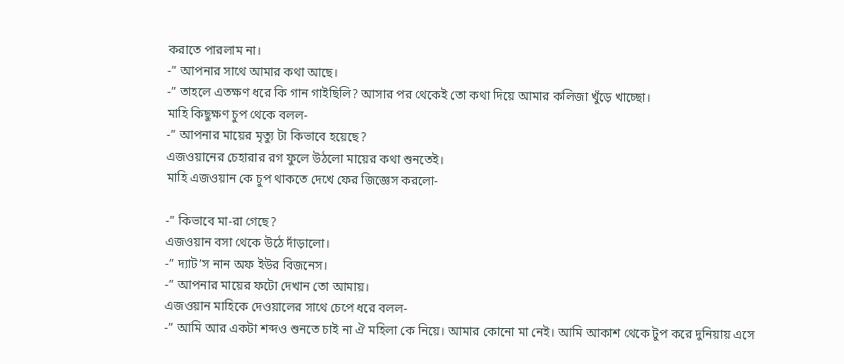করাতে পারলাম না।
-” আপনার সাথে আমার কথা আছে।
-” তাহলে এতক্ষণ ধরে কি গান গাইছিলি? আসার পর থেকেই তো কথা দিয়ে আমার কলিজা খুঁড়ে খাচ্ছো।
মাহি কিছুক্ষণ চুপ থেকে বলল-
-” আপনার মায়ের মৃত্যু টা কিভাবে হয়েছে?
এজওয়ানের চেহারার রগ ফুলে উঠলো মায়ের কথা শুনতেই।
মাহি এজওয়ান কে চুপ থাকতে দেখে ফের জিজ্ঞেস করলো-

-” কিভাবে মা-রা গেছে?
এজওয়ান বসা থেকে উঠে দাঁড়ালো।
-” দ্যাট’স নান অফ ইউর বিজনেস।
-” আপনার মায়ের ফটো দেখান তো আমায়।
এজওয়ান মাহিকে দেওয়ালের সাথে চেপে ধরে বলল-
-” আমি আর একটা শব্দও শুনতে চাই না ঐ মহিলা কে নিয়ে। আমার কোনো মা নেই। আমি আকাশ থেকে টুপ করে দুনিয়ায় এসে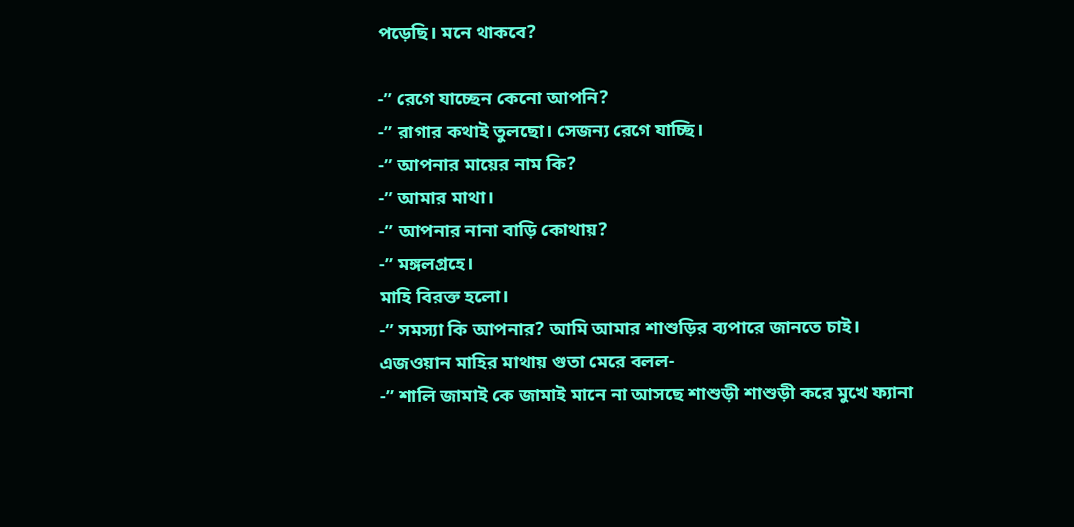পড়েছি। মনে থাকবে?

-” রেগে যাচ্ছেন কেনো আপনি?
-” রাগার কথাই তুলছো। সেজন্য রেগে যাচ্ছি।
-” আপনার মায়ের নাম কি?
-” আমার মাথা।
-” আপনার নানা বাড়ি কোথায়?
-” মঙ্গলগ্রহে।
মাহি বিরক্ত হলো।
-” সমস্যা কি আপনার? আমি আমার শাশুড়ির ব্যপারে জানতে চাই।
এজওয়ান মাহির মাথায় গুতা মেরে বলল-
-” শালি জামাই কে জামাই মানে না আসছে শাশুড়ী শাশুড়ী করে মুখে ফ্যানা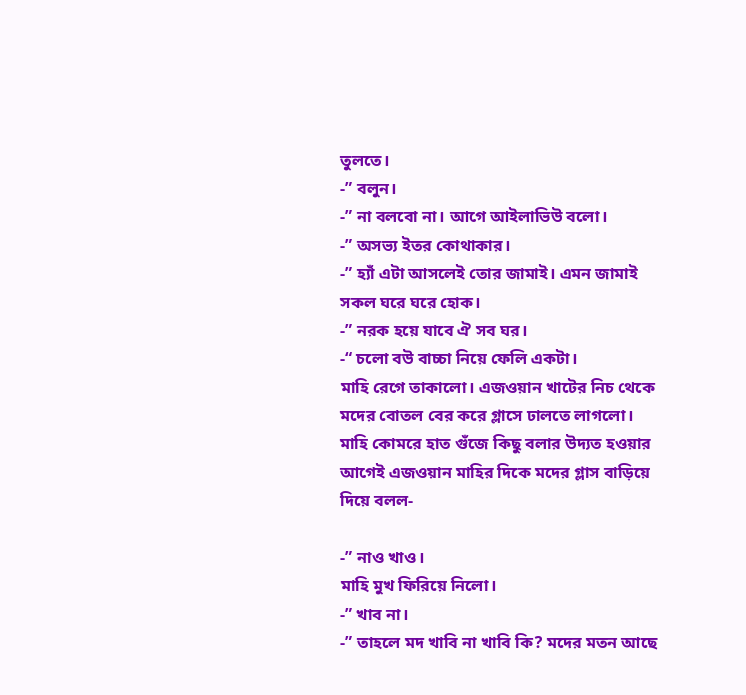তুলতে।
-” বলুন।
-” না বলবো না। আগে আইলাভিউ বলো।
-” অসভ্য ইতর কোথাকার।
-” হ্যাঁ এটা আসলেই তোর জামাই। এমন জামাই সকল ঘরে ঘরে হোক।
-” নরক হয়ে যাবে ঐ সব ঘর।
-“ চলো বউ বাচ্চা নিয়ে ফেলি একটা।
মাহি রেগে তাকালো। এজওয়ান খাটের নিচ থেকে মদের বোতল বের করে গ্লাসে ঢালতে লাগলো। মাহি কোমরে হাত গুঁজে কিছু বলার উদ্যত হওয়ার আগেই এজওয়ান মাহির দিকে মদের গ্লাস বাড়িয়ে দিয়ে বলল-

-” নাও খাও।
মাহি মুখ ফিরিয়ে নিলো।
-” খাব না।
-” তাহলে মদ খাবি না খাবি কি? মদের মতন আছে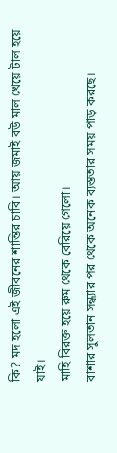কি? মদ হলো এই জীবনের শান্তির চাবি। আয় জমাই বউ মাল খেয়ে টাল হয়ে যাই।
মাহি বিরক্ত হয়ে রুম থেকে বেরিয়ে গেলো।
বাশার সুলতান সন্ধ্যার পর থেকে অনেক ব্যস্ততার সময় পাড় করছে।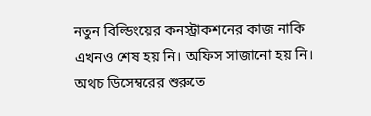নতুন বিল্ডিংয়ের কনস্ট্রাকশনের কাজ নাকি এখনও শেষ হয় নি। অফিস সাজানো হয় নি। অথচ ডিসেম্বরের শুরুতে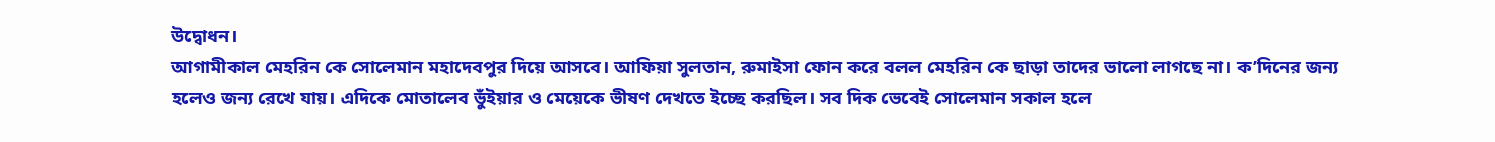উদ্বোধন।
আগামীকাল মেহরিন কে সোলেমান মহাদেবপুর দিয়ে আসবে। আফিয়া সুলতান, রুমাইসা ফোন করে বলল মেহরিন কে ছাড়া তাদের ভালো লাগছে না। ক’দিনের জন্য হলেও জন্য রেখে যায়। এদিকে মোতালেব ভুঁইয়ার ও মেয়েকে ভীষণ দেখতে ইচ্ছে করছিল। সব দিক ভেবেই সোলেমান সকাল হলে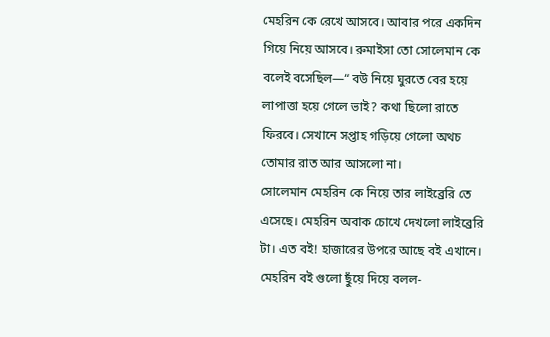মেহরিন কে রেখে আসবে। আবার পরে একদিন গিয়ে নিয়ে আসবে। রুমাইসা তো সোলেমান কে বলেই বসেছিল—“ বউ নিয়ে ঘুরতে বের হয়ে লাপাত্তা হয়ে গেলে ভাই? কথা ছিলো রাতে ফিরবে। সেখানে সপ্তাহ গড়িয়ে গেলো অথচ তোমার রাত আর আসলো না।
সোলেমান মেহরিন কে নিয়ে তার লাইব্রেরি তে এসেছে। মেহরিন অবাক চোখে দেখলো লাইব্রেরি টা। এত বই! হাজারের উপরে আছে বই এখানে। মেহরিন বই গুলো ছুঁয়ে দিয়ে বলল-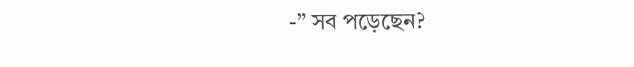-” সব পড়েছেন?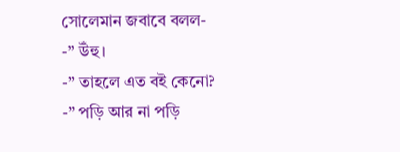সোলেমান জবাবে বলল-
-” উঁহু।
-” তাহলে এত বই কেনো?
-” পড়ি আর না পড়ি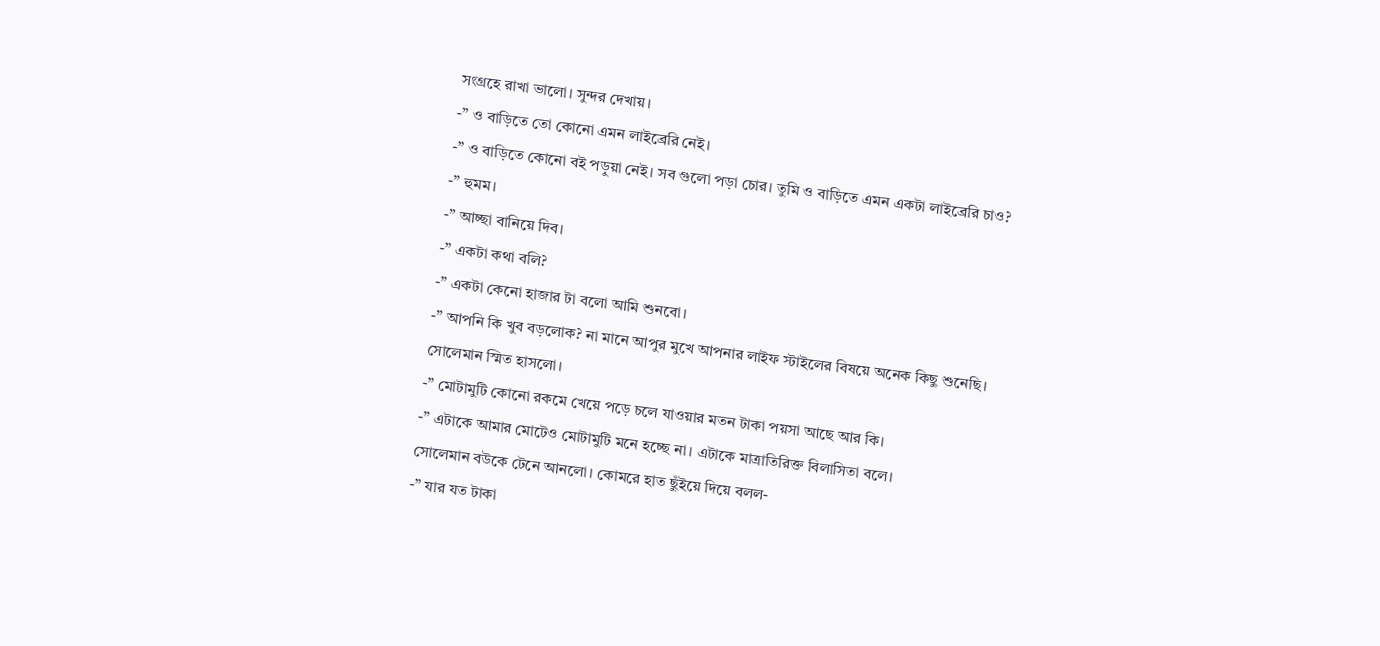সংগ্রহে রাখা ভালো। সুন্দর দেখায়।
-” ও বাড়িতে তো কোনো এমন লাইব্রেরি নেই।
-” ও বাড়িতে কোনো বই পড়ুয়া নেই। সব গুলো পড়া চোর। তুমি ও বাড়িতে এমন একটা লাইব্রেরি চাও?
-” হুমম।
-” আচ্ছা বানিয়ে দিব।
-” একটা কথা বলি?
-” একটা কেনো হাজার টা বলো আমি শুনবো।
-” আপনি কি খুব বড়লোক? না মানে আপুর মুখে আপনার লাইফ স্টাইলের বিষয়ে অনেক কিছু শুনেছি।
সোলেমান স্মিত হাসলো।
-” মোটামুটি কোনো রকমে খেয়ে পড়ে চলে যাওয়ার মতন টাকা পয়সা আছে আর কি।
-” এটাকে আমার মোটেও মোটামুটি মনে হচ্ছে না। এটাকে মাত্রাতিরিক্ত বিলাসিতা বলে।
সোলেমান বউকে টেনে আনলো। কোমরে হাত ছুঁইয়ে দিয়ে বলল-
-” যার যত টাকা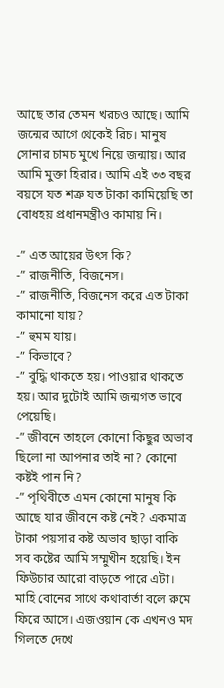আছে তার তেমন খরচও আছে। আমি জন্মের আগে থেকেই রিচ। মানুষ সোনার চামচ মুখে নিয়ে জন্মায়। আর আমি মুক্তা হিরার। আমি এই ৩৩ বছর বয়সে যত শত্রু যত টাকা কামিয়েছি তা বোধহয় প্রধানমন্ত্রীও কামায় নি।

-” এত আয়ের উৎস কি?
-” রাজনীতি, বিজনেস।
-” রাজনীতি, বিজনেস করে এত টাকা কামানো যায়?
-” হুমম যায়।
-” কিভাবে?
-” বুদ্ধি থাকতে হয়। পাওয়ার থাকতে হয়। আর দুটোই আমি জন্মগত ভাবে পেয়েছি।
-” জীবনে তাহলে কোনো কিছুর অভাব ছিলো না আপনার তাই না? কোনো কষ্টই পান নি?
-” পৃথিবীতে এমন কোনো মানুষ কি আছে যার জীবনে কষ্ট নেই? একমাত্র টাকা পয়সার কষ্ট অভাব ছাড়া বাকি সব কষ্টের আমি সম্মুখীন হয়েছি। ইন ফিউচার আরো বাড়তে পারে এটা।
মাহি বোনের সাথে কথাবার্তা বলে রুমে ফিরে আসে। এজওয়ান কে এখনও মদ গিলতে দেখে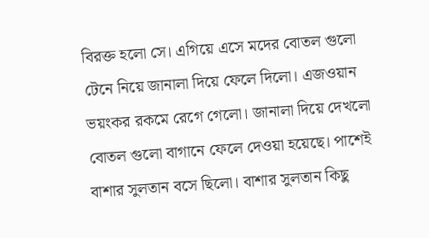বিরক্ত হলো সে। এগিয়ে এসে মদের বোতল গুলো টেনে নিয়ে জানালা দিয়ে ফেলে দিলো। এজওয়ান ভয়ংকর রকমে রেগে গেলো। জানালা দিয়ে দেখলো বোতল গুলো বাগানে ফেলে দেওয়া হয়েছে। পাশেই বাশার সুলতান বসে ছিলো। বাশার সুলতান কিছু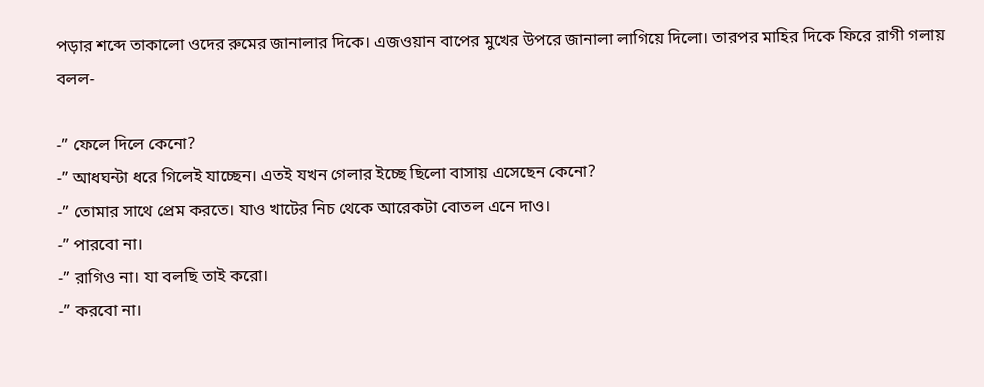পড়ার শব্দে তাকালো ওদের রুমের জানালার দিকে। এজওয়ান বাপের মুখের উপরে জানালা লাগিয়ে দিলো। তারপর মাহির দিকে ফিরে রাগী গলায় বলল-

-” ফেলে দিলে কেনো?
-” আধঘন্টা ধরে গিলেই যাচ্ছেন। এতই যখন গেলার ইচ্ছে ছিলো বাসায় এসেছেন কেনো?
-” তোমার সাথে প্রেম করতে। যাও খাটের নিচ থেকে আরেকটা বোতল এনে দাও।
-” পারবো না।
-” রাগিও না। যা বলছি তাই করো।
-” করবো না।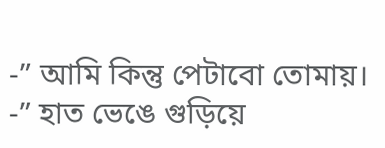-” আমি কিন্তু পেটাবো তোমায়।
-” হাত ভেঙে গুড়িয়ে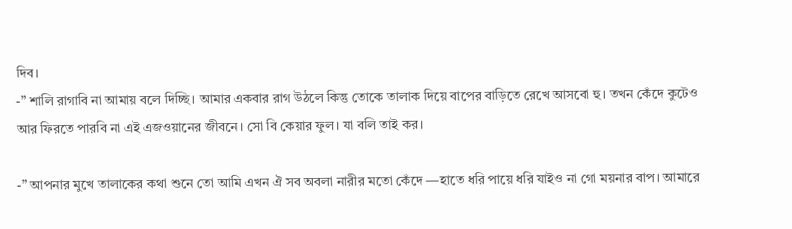দিব।
-” শালি রাগাবি না আমায় বলে দিচ্ছি। আমার একবার রাগ উঠলে কিন্তু তোকে তালাক দিয়ে বাপের বাড়িতে রেখে আসবো হু। তখন কেঁদে কুটেও আর ফিরতে পারবি না এই এজওয়ানের জীবনে। সো বি কেয়ার ফুল। যা বলি তাই কর।

-” আপনার মুখে তালাকের কথা শুনে তো আমি এখন ঐ সব অবলা নারীর মতো কেঁদে —হাতে ধরি পায়ে ধরি যাইও না গো ময়নার বাপ। আমারে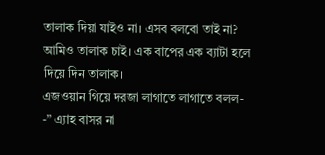তালাক দিয়া যাইও না। এসব বলবো তাই না? আমিও তালাক চাই। এক বাপের এক ব্যাটা হলে দিয়ে দিন তালাক।
এজওয়ান গিয়ে দরজা লাগাতে লাগাতে বলল-
-” এ্যাহ বাসর না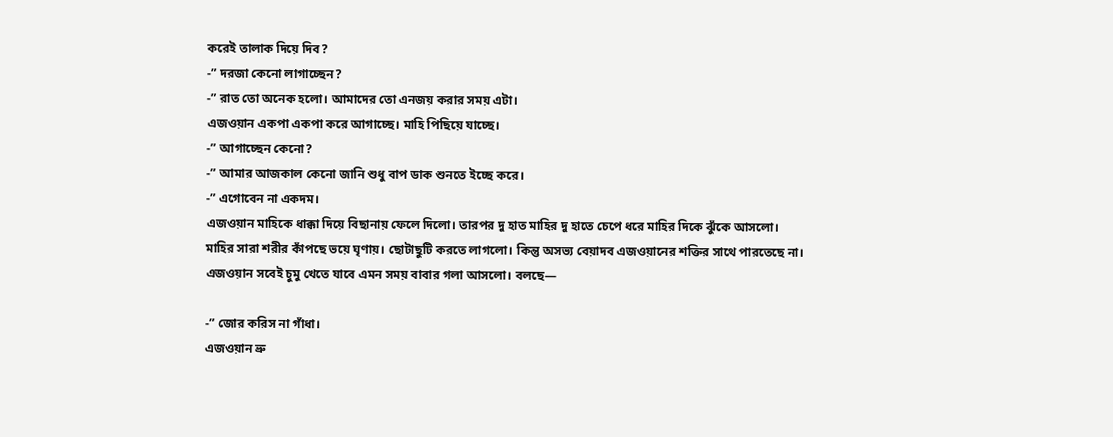করেই তালাক দিয়ে দিব?
-” দরজা কেনো লাগাচ্ছেন?
-” রাত তো অনেক হলো। আমাদের তো এনজয় করার সময় এটা।
এজওয়ান একপা একপা করে আগাচ্ছে। মাহি পিছিয়ে যাচ্ছে।
-” আগাচ্ছেন কেনো?
-” আমার আজকাল কেনো জানি শুধু বাপ ডাক শুনতে ইচ্ছে করে।
-” এগোবেন না একদম।
এজওয়ান মাহিকে ধাক্কা দিয়ে বিছানায় ফেলে দিলো। তারপর দু হাত মাহির দু হাতে চেপে ধরে মাহির দিকে ঝুঁকে আসলো।
মাহির সারা শরীর কাঁপছে ভয়ে ঘৃণায়। ছোটাছুটি করতে লাগলো। কিন্তু অসভ্য বেয়াদব এজওয়ানের শক্তির সাথে পারতেছে না।
এজওয়ান সবেই চুমু খেতে যাবে এমন সময় বাবার গলা আসলো। বলছে—

-” জোর করিস না গাঁধা।
এজওয়ান ভ্রু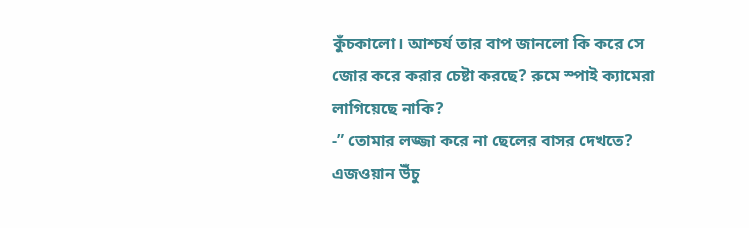কুঁচকালো। আশ্চর্য তার বাপ জানলো কি করে সে জোর করে করার চেষ্টা করছে? রুমে স্পাই ক্যামেরা লাগিয়েছে নাকি?
-” তোমার লজ্জা করে না ছেলের বাসর দেখতে?
এজওয়ান উঁচু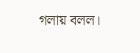গলায় বলল।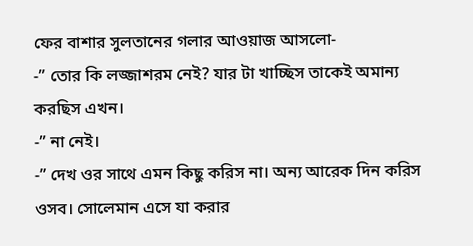ফের বাশার সুলতানের গলার আওয়াজ আসলো-
-” তোর কি লজ্জাশরম নেই? যার টা খাচ্ছিস তাকেই অমান্য করছিস এখন।
-” না নেই।
-” দেখ ওর সাথে এমন কিছু করিস না। অন্য আরেক দিন করিস ওসব। সোলেমান এসে যা করার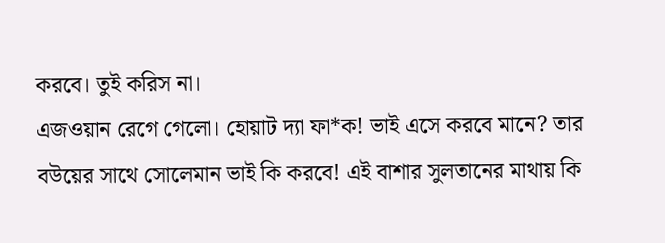করবে। তুই করিস না।
এজওয়ান রেগে গেলো। হোয়াট দ্যা ফা*ক! ভাই এসে করবে মানে? তার বউয়ের সাথে সোলেমান ভাই কি করবে! এই বাশার সুলতানের মাথায় কি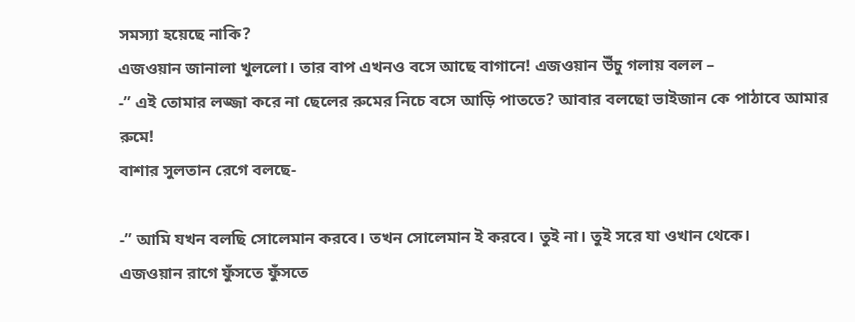সমস্যা হয়েছে নাকি?
এজওয়ান জানালা খুললো। তার বাপ এখনও বসে আছে বাগানে! এজওয়ান উঁচু গলায় বলল –
-” এই তোমার লজ্জা করে না ছেলের রুমের নিচে বসে আড়ি পাততে? আবার বলছো ভাইজান কে পাঠাবে আমার রুমে!
বাশার সুলতান রেগে বলছে-

-” আমি যখন বলছি সোলেমান করবে। তখন সোলেমান ই করবে। তুই না। তুই সরে যা ওখান থেকে।
এজওয়ান রাগে ফুঁসতে ফুঁসতে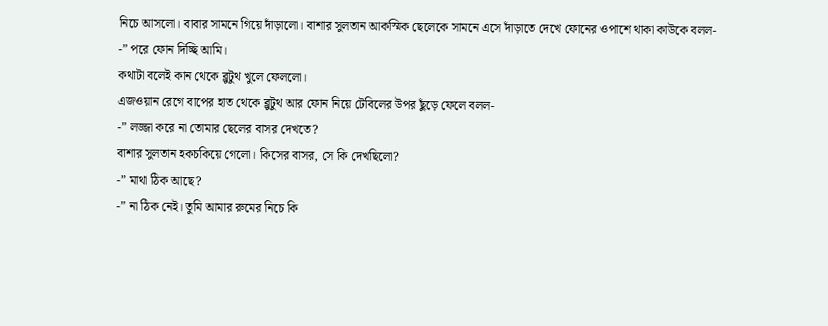নিচে আসলো। বাবার সামনে গিয়ে দাঁড়ালো। বাশার সুলতান আকস্মিক ছেলেকে সামনে এসে দাঁড়াতে দেখে ফোনের ওপাশে থাকা কাউকে বলল-
-” পরে ফোন দিচ্ছি আমি।
কথাটা বলেই কান থেকে ব্লুটুথ খুলে ফেললো।
এজওয়ান রেগে বাপের হাত থেকে ব্লুটুথ আর ফোন নিয়ে টেবিলের উপর ছুঁড়ে ফেলে বলল-
-” লজ্জা করে না তোমার ছেলের বাসর দেখতে?
বাশার সুলতান হকচকিয়ে গেলো। কিসের বাসর, সে কি দেখছিলো?
-” মাথা ঠিক আছে?
-” না ঠিক নেই। তুমি আমার রুমের নিচে কি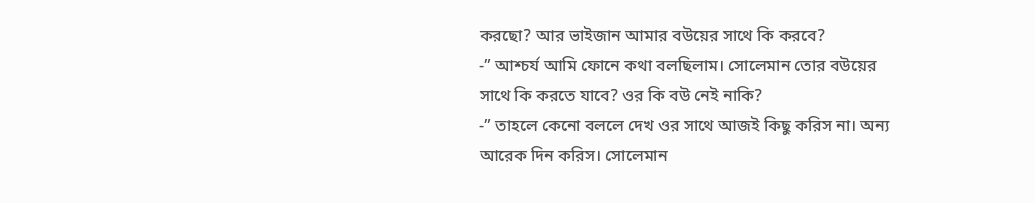করছো? আর ভাইজান আমার বউয়ের সাথে কি করবে?
-” আশ্চর্য আমি ফোনে কথা বলছিলাম। সোলেমান তোর বউয়ের সাথে কি করতে যাবে? ওর কি বউ নেই নাকি?
-” তাহলে কেনো বললে দেখ ওর সাথে আজই কিছু করিস না। অন্য আরেক দিন করিস। সোলেমান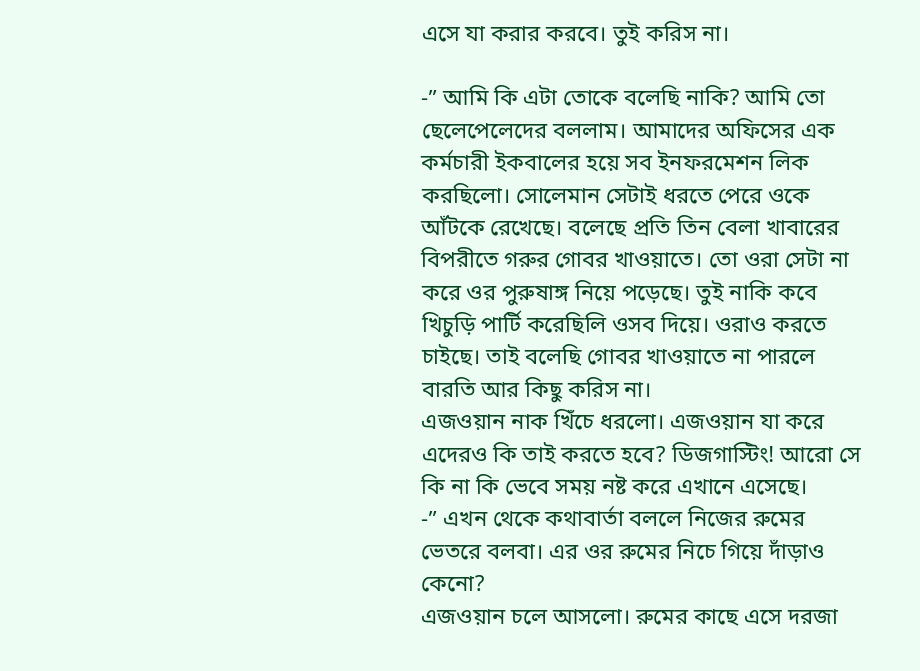এসে যা করার করবে। তুই করিস না।

-” আমি কি এটা তোকে বলেছি নাকি? আমি তো ছেলেপেলেদের বললাম। আমাদের অফিসের এক কর্মচারী ইকবালের হয়ে সব ইনফরমেশন লিক করছিলো। সোলেমান সেটাই ধরতে পেরে ওকে আঁটকে রেখেছে। বলেছে প্রতি তিন বেলা খাবারের বিপরীতে গরুর গোবর খাওয়াতে। তো ওরা সেটা না করে ওর পুরুষাঙ্গ নিয়ে পড়েছে। তুই নাকি কবে খিচুড়ি পার্টি করেছিলি ওসব দিয়ে। ওরাও করতে চাইছে। তাই বলেছি গোবর খাওয়াতে না পারলে বারতি আর কিছু করিস না।
এজওয়ান নাক খিঁচে ধরলো। এজওয়ান যা করে এদেরও কি তাই করতে হবে? ডিজগাস্টিং! আরো সে কি না কি ভেবে সময় নষ্ট করে এখানে এসেছে।
-” এখন থেকে কথাবার্তা বললে নিজের রুমের ভেতরে বলবা। এর ওর রুমের নিচে গিয়ে দাঁড়াও কেনো?
এজওয়ান চলে আসলো। রুমের কাছে এসে দরজা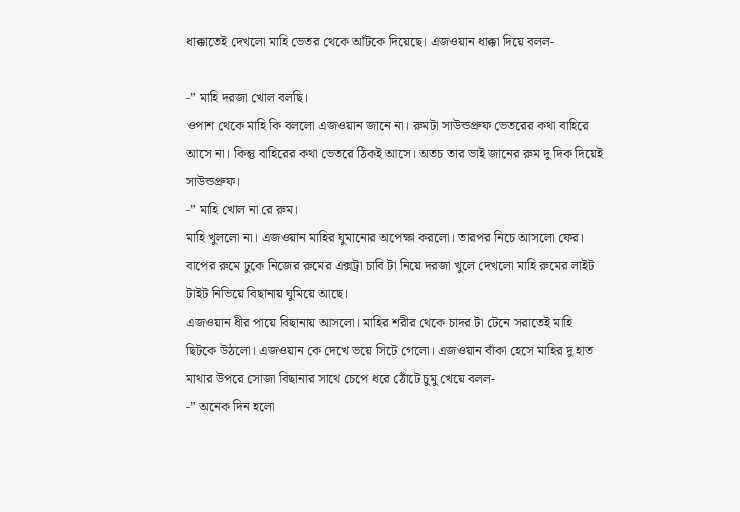ধাক্কাতেই দেখলো মাহি ভেতর থেকে আঁটকে দিয়েছে। এজওয়ান ধাক্কা দিয়ে বলল-

-” মাহি দরজা খোল বলছি।
ওপাশ থেকে মাহি কি বললো এজওয়ান জানে না। রুমটা সাউন্ডপ্রুফ ভেতরের কথা বাহিরে আসে না। কিন্তু বাহিরের কথা ভেতরে ঠিকই আসে। অতচ তার ভাই জানের রুম দু দিক দিয়েই সাউন্ডপ্রুফ।
-” মাহি খোল না রে রুম।
মাহি খুললো না। এজওয়ান মাহির ঘুমানোর অপেক্ষা করলো। তারপর নিচে আসলো ফের। বাপের রুমে ঢুকে নিজের রুমের এক্সট্রা চাবি টা নিয়ে দরজা খুলে দেখলো মাহি রুমের লাইট টাইট নিভিয়ে বিছানায় ঘুমিয়ে আছে।
এজওয়ান ধীর পায়ে বিছানায় আসলো। মাহির শরীর থেকে চাদর টা টেনে সরাতেই মাহি ছিটকে উঠলো। এজওয়ান কে দেখে ভয়ে সিটে গেলো। এজওয়ান বাঁকা হেসে মাহির দু হাত মাথার উপরে সোজা বিছানার সাথে চেপে ধরে ঠোঁটে চুমু খেয়ে বলল-
-” অনেক দিন হলো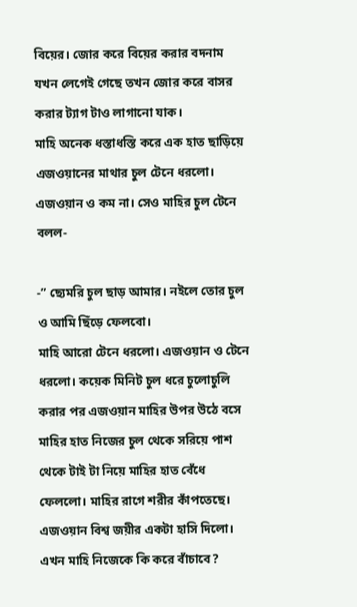বিয়ের। জোর করে বিয়ের করার বদনাম যখন লেগেই গেছে তখন জোর করে বাসর করার ট্যাগ টাও লাগানো যাক।
মাহি অনেক ধস্তাধস্তি করে এক হাত ছাড়িয়ে এজওয়ানের মাথার চুল টেনে ধরলো। এজওয়ান ও কম না। সেও মাহির চুল টেনে বলল-

-” ছ্যেমরি চুল ছাড় আমার। নইলে তোর চুল ও আমি ছিঁড়ে ফেলবো।
মাহি আরো টেনে ধরলো। এজওয়ান ও টেনে ধরলো। কয়েক মিনিট চুল ধরে চুলোচুলি করার পর এজওয়ান মাহির উপর উঠে বসে মাহির হাত নিজের চুল থেকে সরিয়ে পাশ থেকে টাই টা নিয়ে মাহির হাত বেঁধে ফেললো। মাহির রাগে শরীর কাঁপতেছে। এজওয়ান বিশ্ব জয়ীর একটা হাসি দিলো। এখন মাহি নিজেকে কি করে বাঁচাবে?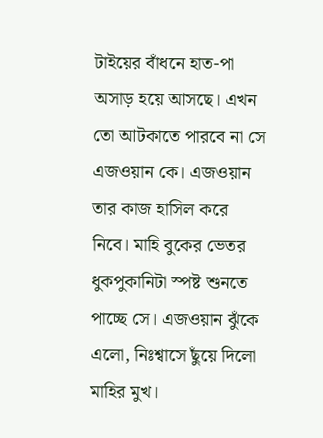টাইয়ের বাঁধনে হাত-পা অসাড় হয়ে আসছে। এখন তো আটকাতে পারবে না সে এজওয়ান কে। এজওয়ান তার কাজ হাসিল করে নিবে। মাহি বুকের ভেতর ধুকপুকানিটা স্পষ্ট শুনতে পাচ্ছে সে। এজওয়ান ঝুঁকে এলো, নিঃশ্বাসে ছুঁয়ে দিলো মাহির মুখ।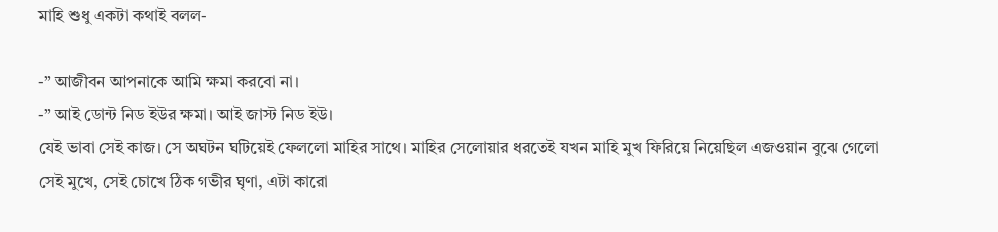মাহি শুধু একটা কথাই বলল-

-” আজীবন আপনাকে আমি ক্ষমা করবো না।
-” আই ডোন্ট নিড ইউর ক্ষমা। আই জাস্ট নিড ইউ।
যেই ভাবা সেই কাজ। সে অঘটন ঘটিয়েই ফেললো মাহির সাথে। মাহির সেলোয়ার ধরতেই যখন মাহি মুখ ফিরিয়ে নিয়েছিল এজওয়ান বুঝে গেলো সেই মুখে, সেই চোখে ঠিক গভীর ঘৃণা, এটা কারো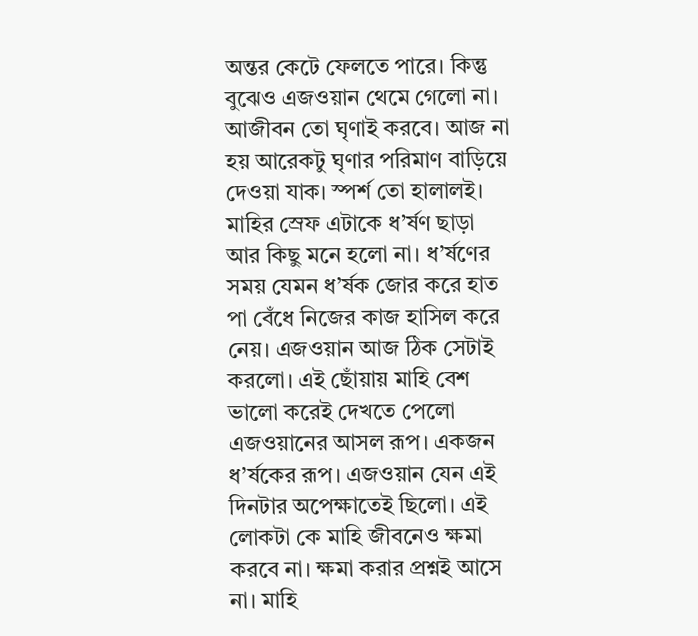অন্তর কেটে ফেলতে পারে। কিন্তু বুঝেও এজওয়ান থেমে গেলো না। আজীবন তো ঘৃণাই করবে। আজ না হয় আরেকটু ঘৃণার পরিমাণ বাড়িয়ে দেওয়া যাক। স্পর্শ তো হালালই। মাহির স্রেফ এটাকে ধ’র্ষণ ছাড়া আর কিছু মনে হলো না। ধ’র্ষণের সময় যেমন ধ’র্ষক জোর করে হাত পা বেঁধে নিজের কাজ হাসিল করে নেয়। এজওয়ান আজ ঠিক সেটাই করলো। এই ছোঁয়ায় মাহি বেশ ভালো করেই দেখতে পেলো এজওয়ানের আসল রূপ। একজন ধ’র্ষকের রূপ। এজওয়ান যেন এই দিনটার অপেক্ষাতেই ছিলো। এই লোকটা কে মাহি জীবনেও ক্ষমা করবে না। ক্ষমা করার প্রশ্নই আসে না। মাহি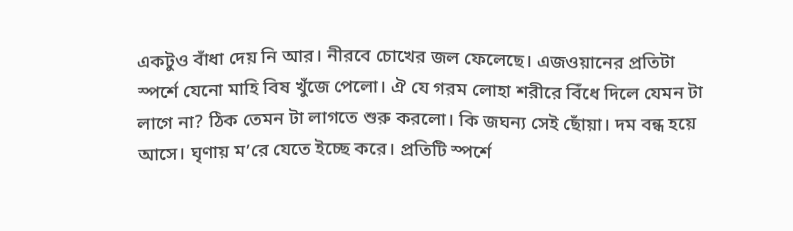একটুও বাঁধা দেয় নি আর। নীরবে চোখের জল ফেলেছে। এজওয়ানের প্রতিটা স্পর্শে যেনো মাহি বিষ খুঁজে পেলো। ঐ যে গরম লোহা শরীরে বিঁধে দিলে যেমন টা লাগে না? ঠিক তেমন টা লাগতে শুরু করলো। কি জঘন্য সেই ছোঁয়া। দম বন্ধ হয়ে আসে। ঘৃণায় ম’রে যেতে ইচ্ছে করে। প্রতিটি স্পর্শে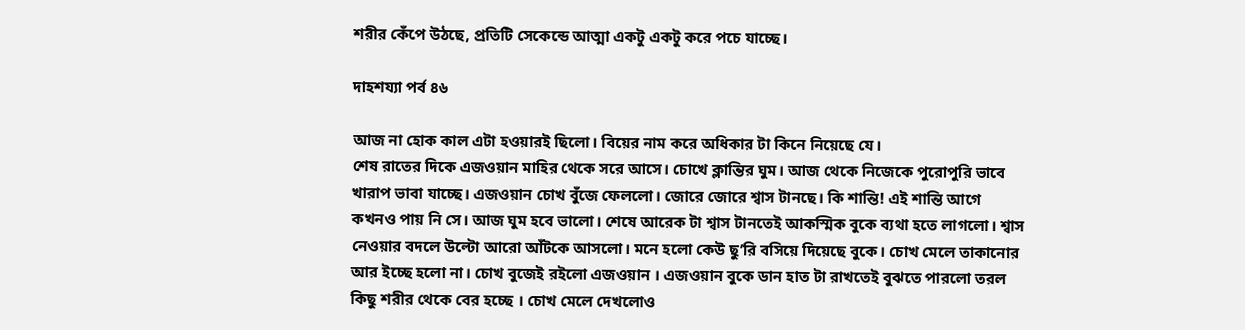শরীর কেঁপে উঠছে, প্রতিটি সেকেন্ডে আত্মা একটু একটু করে পচে যাচ্ছে।

দাহশয্যা পর্ব ৪৬

আজ না হোক কাল এটা হওয়ারই ছিলো। বিয়ের নাম করে অধিকার টা কিনে নিয়েছে যে।
শেষ রাতের দিকে এজওয়ান মাহির থেকে সরে আসে। চোখে ক্লান্তির ঘুম। আজ থেকে নিজেকে পুরোপুরি ভাবে খারাপ ভাবা যাচ্ছে। এজওয়ান চোখ বুঁজে ফেললো। জোরে জোরে শ্বাস টানছে। কি শান্তি! এই শান্তি আগে কখনও পায় নি সে। আজ ঘুম হবে ভালো। শেষে আরেক টা শ্বাস টানতেই আকস্মিক বুকে ব্যথা হতে লাগলো। শ্বাস নেওয়ার বদলে উল্টো আরো আঁটকে আসলো। মনে হলো কেউ ছু’রি বসিয়ে দিয়েছে বুকে। চোখ মেলে তাকানোর আর ইচ্ছে হলো না। চোখ বুজেই রইলো এজওয়ান । এজওয়ান বুকে ডান হাত টা রাখতেই বুঝতে পারলো তরল কিছু শরীর থেকে বের হচ্ছে । চোখ মেলে দেখলোও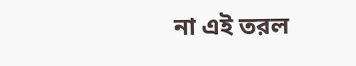না এই তরল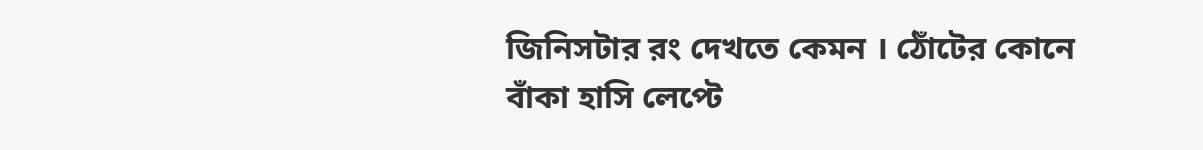জিনিসটার রং দেখতে কেমন । ঠোঁটের কোনে বাঁকা হাসি লেপ্টে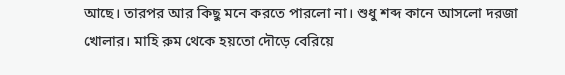আছে। তারপর আর কিছু মনে করতে পারলো না। শুধু শব্দ কানে আসলো দরজা খোলার। মাহি রুম থেকে হয়তো দৌড়ে বেরিয়ে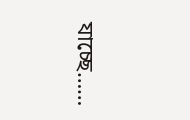যাচ্ছে……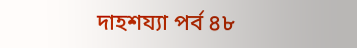দাহশয্যা পর্ব ৪৮